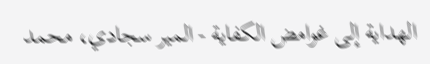الهداية إلى غوامض الكفاية - المير سجادي، محمد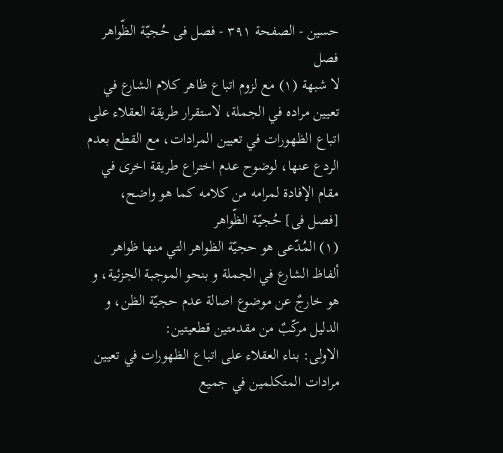حسين - الصفحة ٣٩١ - فصل فى حُجيّة الظّواهر
فصل
لا شبهة (١) مع لزوم اتباع ظاهر كلام الشارع في تعيين مراده في الجملة، لاستقرار طريقة العقلاء على اتباع الظهورات في تعيين المرادات، مع القطع بعدم الردع عنها، لوضوح عدم اختراع طريقة اخرى في مقام الإفادة لمرامه من كلامه كما هو واضح،
[فصل فى] حُجيّة الظّواهر
(١) المُدّعى هو حجيّة الظواهر التي منها ظواهر ألفاظ الشارع في الجملة و بنحو الموجبة الجزئية، و هو خارجٌ عن موضوع اصالة عدم حجيّة الظن، و الدليل مركّبٌ من مقدمتين قطعيتين:
الاولى: بناء العقلاء على اتباع الظهورات في تعيين مرادات المتكلمين في جميع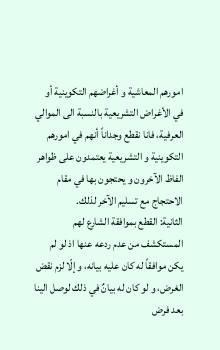امورهم المعاشية و أغراضهم التكوينية أو في الأغراض التشريعية بالنسبة الى الموالي العرفية، فانا نقطع وجداناً أنهم في امورهم التكوينية و التشريعية يعتمدون على ظواهر الفاظ الآخرون و يحتجون بها في مقام الاحتجاج مع تسليم الآخر لذلك.
الثانية: القطع بموافقة الشارع لهم المستكشف من عدم ردعه عنها اذ لو لم يكن موافقاً له كان عليه بيانه، و إلّا لزم نقض الغرض، و لو كان له بيانٌ في ذلك لوصل الينا بعد فرض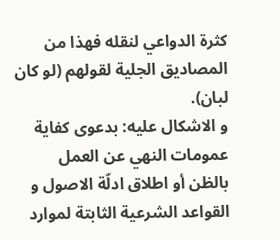كثرة الدواعي لنقله فهذا من المصاديق الجلية لقولهم (لو كان لبان).
و الاشكال عليه: بدعوى كفاية عمومات النهي عن العمل بالظن أو اطلاق ادلّة الاصول و القواعد الشرعية الثابتة لموارد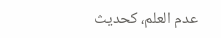عدم العلم، كحديث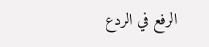الرفع في الردع